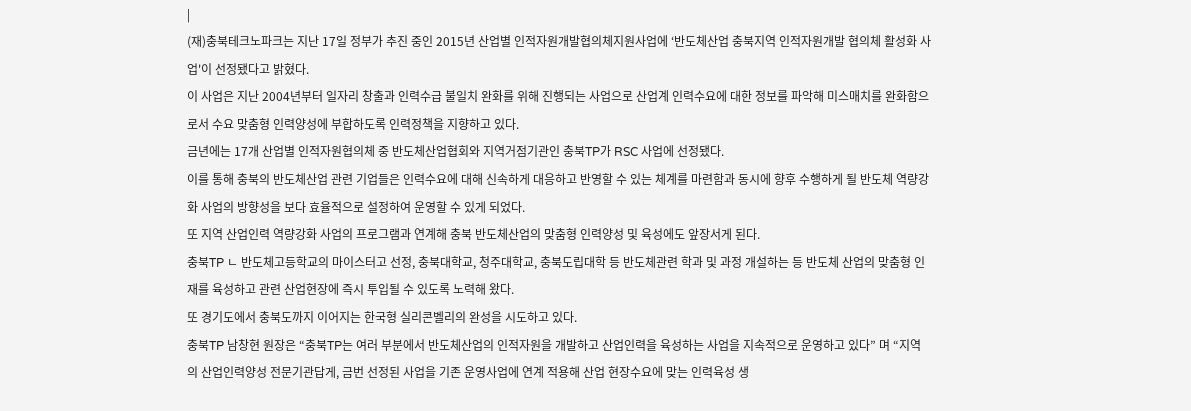|
(재)충북테크노파크는 지난 17일 정부가 추진 중인 2015년 산업별 인적자원개발협의체지원사업에 ‘반도체산업 충북지역 인적자원개발 협의체 활성화 사업'이 선정됐다고 밝혔다.
이 사업은 지난 2004년부터 일자리 창출과 인력수급 불일치 완화를 위해 진행되는 사업으로 산업계 인력수요에 대한 정보를 파악해 미스매치를 완화함으로서 수요 맞춤형 인력양성에 부합하도록 인력정책을 지향하고 있다.
금년에는 17개 산업별 인적자원협의체 중 반도체산업협회와 지역거점기관인 충북TP가 RSC 사업에 선정됐다.
이를 통해 충북의 반도체산업 관련 기업들은 인력수요에 대해 신속하게 대응하고 반영할 수 있는 체계를 마련함과 동시에 향후 수행하게 될 반도체 역량강화 사업의 방향성을 보다 효율적으로 설정하여 운영할 수 있게 되었다.
또 지역 산업인력 역량강화 사업의 프로그램과 연계해 충북 반도체산업의 맞춤형 인력양성 및 육성에도 앞장서게 된다.
충북TP ㄴ 반도체고등학교의 마이스터고 선정, 충북대학교, 청주대학교, 충북도립대학 등 반도체관련 학과 및 과정 개설하는 등 반도체 산업의 맞춤형 인재를 육성하고 관련 산업현장에 즉시 투입될 수 있도록 노력해 왔다.
또 경기도에서 충북도까지 이어지는 한국형 실리콘벨리의 완성을 시도하고 있다.
충북TP 남창현 원장은 “충북TP는 여러 부분에서 반도체산업의 인적자원을 개발하고 산업인력을 육성하는 사업을 지속적으로 운영하고 있다” 며 “지역의 산업인력양성 전문기관답게, 금번 선정된 사업을 기존 운영사업에 연계 적용해 산업 현장수요에 맞는 인력육성 생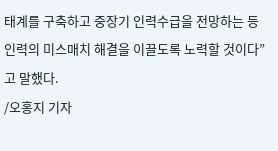태계를 구축하고 중장기 인력수급을 전망하는 등 인력의 미스매치 해결을 이끌도록 노력할 것이다” 고 말했다.
/오홍지 기자